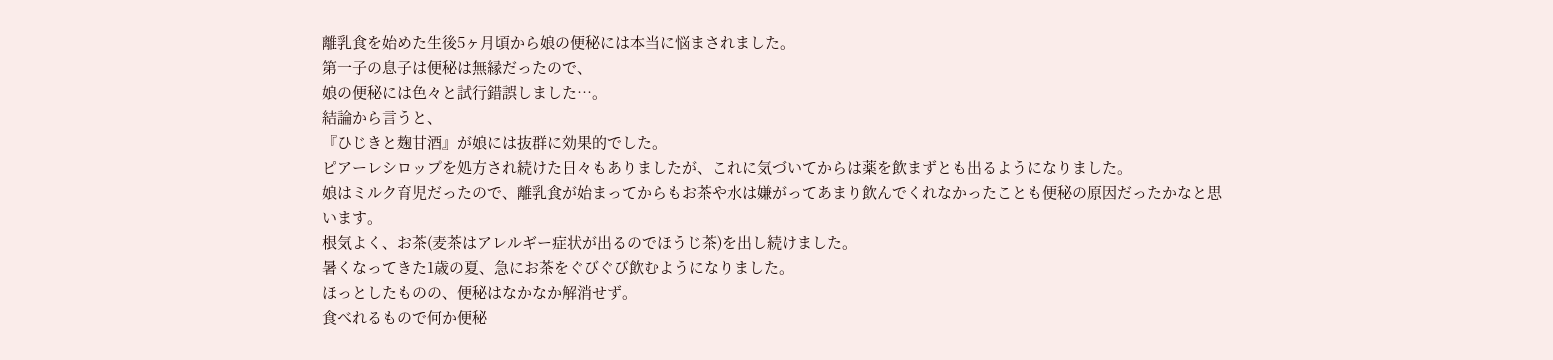離乳食を始めた生後5ヶ月頃から娘の便秘には本当に悩まされました。
第一子の息子は便秘は無縁だったので、
娘の便秘には色々と試行錯誤しました…。
結論から言うと、
『ひじきと麹甘酒』が娘には抜群に効果的でした。
ピアーレシロップを処方され続けた日々もありましたが、これに気づいてからは薬を飲まずとも出るようになりました。
娘はミルク育児だったので、離乳食が始まってからもお茶や水は嫌がってあまり飲んでくれなかったことも便秘の原因だったかなと思います。
根気よく、お茶(麦茶はアレルギー症状が出るのでほうじ茶)を出し続けました。
暑くなってきた1歳の夏、急にお茶をぐびぐび飲むようになりました。
ほっとしたものの、便秘はなかなか解消せず。
食べれるもので何か便秘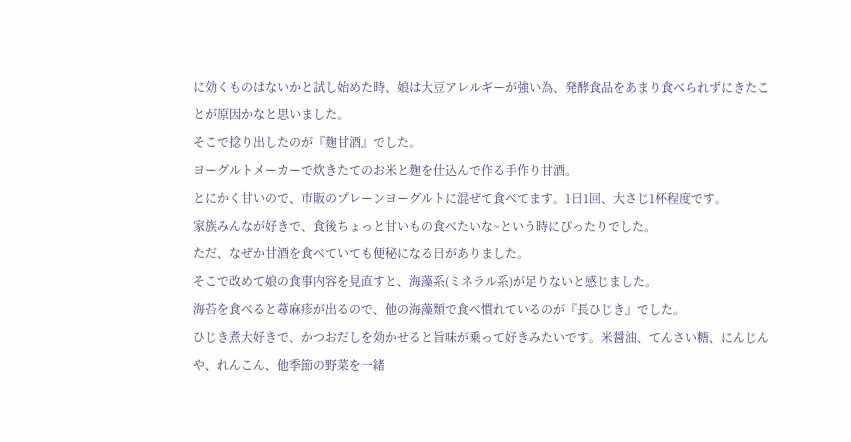に効くものはないかと試し始めた時、娘は大豆アレルギーが強い為、発酵食品をあまり食べられずにきたことが原因かなと思いました。
そこで捻り出したのが『麹甘酒』でした。
ヨーグルトメーカーで炊きたてのお米と麹を仕込んで作る手作り甘酒。
とにかく甘いので、市販のプレーンヨーグルトに混ぜて食べてます。1日1回、大さじ1杯程度です。
家族みんなが好きで、食後ちょっと甘いもの食べたいな~という時にぴったりでした。
ただ、なぜか甘酒を食べていても便秘になる日がありました。
そこで改めて娘の食事内容を見直すと、海藻系(ミネラル系)が足りないと感じました。
海苔を食べると蕁麻疹が出るので、他の海藻類で食べ慣れているのが『長ひじき』でした。
ひじき煮大好きで、かつおだしを効かせると旨味が乗って好きみたいです。米醤油、てんさい糖、にんじんや、れんこん、他季節の野菜を一緒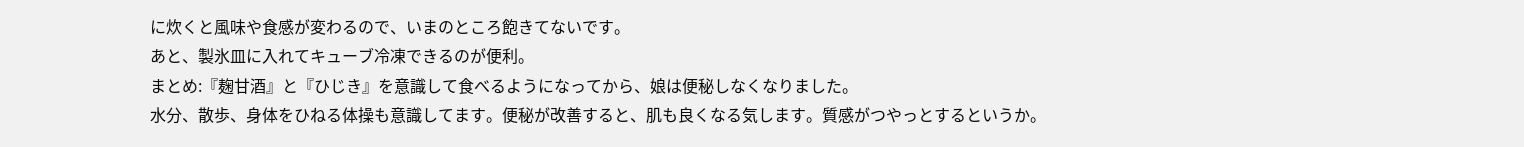に炊くと風味や食感が変わるので、いまのところ飽きてないです。
あと、製氷皿に入れてキューブ冷凍できるのが便利。
まとめ:『麹甘酒』と『ひじき』を意識して食べるようになってから、娘は便秘しなくなりました。
水分、散歩、身体をひねる体操も意識してます。便秘が改善すると、肌も良くなる気します。質感がつやっとするというか。